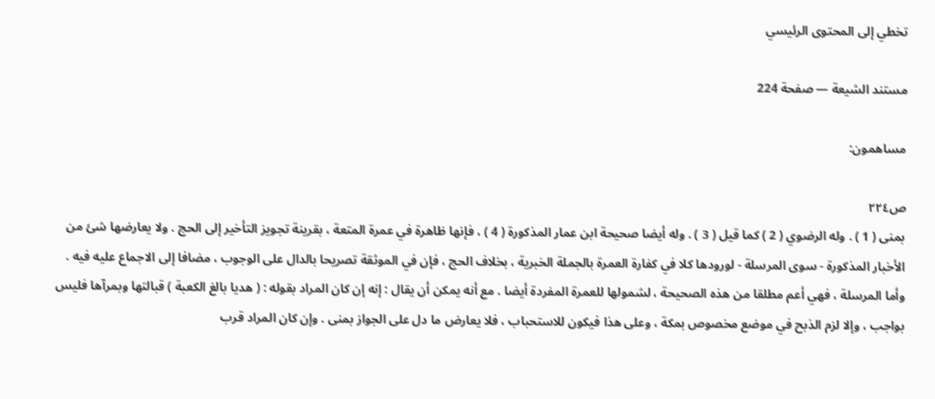تخطي إلى المحتوى الرئيسي

مستند الشيعة — صفحة 224

مساهمون:

ص٢٢٤
بمنى ( 1 ) . وله الرضوي ( 2 ) كما قيل ( 3 ) . وله أيضا صحيحة ابن عمار المذكورة ( 4 ) ، فإنها ظاهرة في عمرة المتعة ، بقرينة تجويز التأخير إلى الحج . ولا يعارضها شئ من الأخبار المذكورة - سوى المرسلة - لورودها كلا في كفارة العمرة بالجملة الخبرية ، بخلاف الحج ، فإن في الموثقة تصريحا بالدال على الوجوب ، مضافا إلى الاجماع عليه فيه . وأما المرسلة ، فهي أعم مطلقا من هذه الصحيحة ، لشمولها للعمرة المفردة أيضا . مع أنه يمكن أن يقال : إنه إن كان المراد بقوله : ( هديا بالغ الكعبة ) قبالتها وبمرآها فليس بواجب ، وإلا لزم الذبح في موضع مخصوص بمكة ، وعلى هذا فيكون للاستحباب ، فلا يعارض ما دل على الجواز بمنى . وإن كان المراد قرب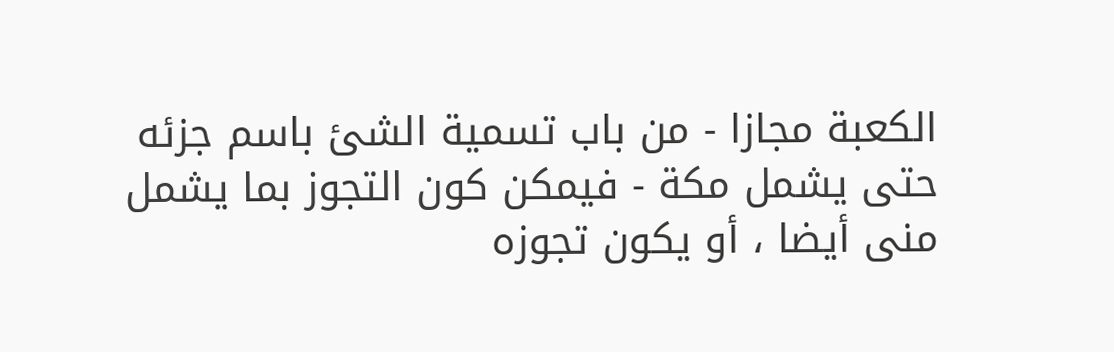الكعبة مجازا - من باب تسمية الشئ باسم جزئه حتى يشمل مكة - فيمكن كون التجوز بما يشمل منى أيضا ، أو يكون تجوزه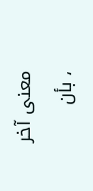معنى آخر ، بأن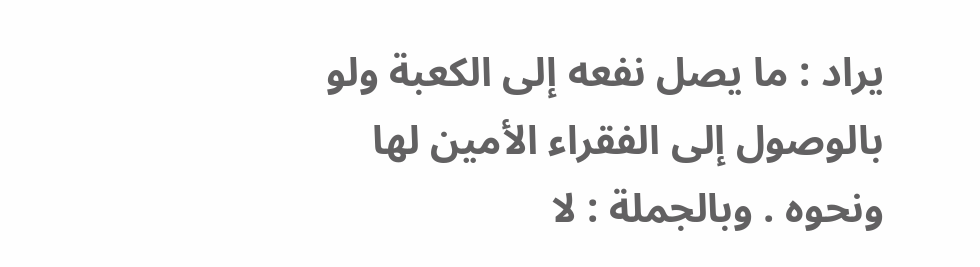يراد : ما يصل نفعه إلى الكعبة ولو بالوصول إلى الفقراء الأمين لها ونحوه . وبالجملة : لا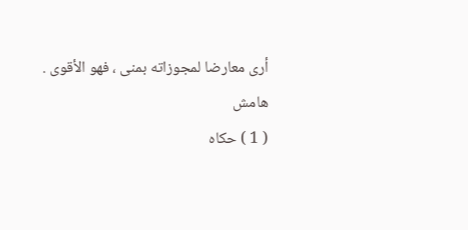أرى معارضا لمجوزاته بمنى ، فهو الأقوى .
هامش
( 1 ) حكاه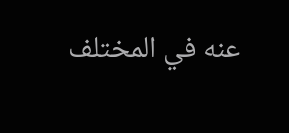عنه في المختلف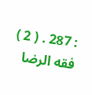: 287 . ( 2 ) فقه الرضا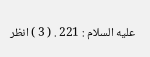عليه السلام : 221 . ( 3 ) انظر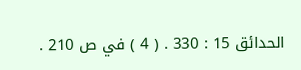الحدائق 15 : 330 . ( 4 ) في ص 210 .